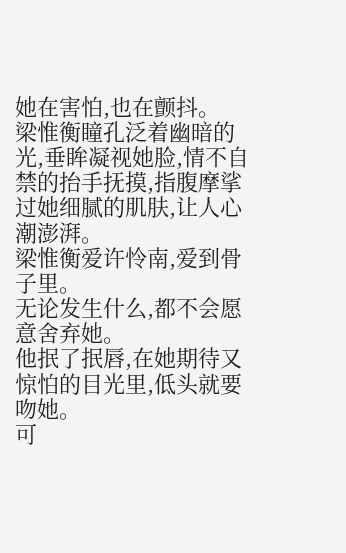她在害怕,也在颤抖。
梁惟衡瞳孔泛着幽暗的光,垂眸凝视她脸,情不自禁的抬手抚摸,指腹摩挲过她细腻的肌肤,让人心潮澎湃。
梁惟衡爱许怜南,爱到骨子里。
无论发生什么,都不会愿意舍弃她。
他抿了抿唇,在她期待又惊怕的目光里,低头就要吻她。
可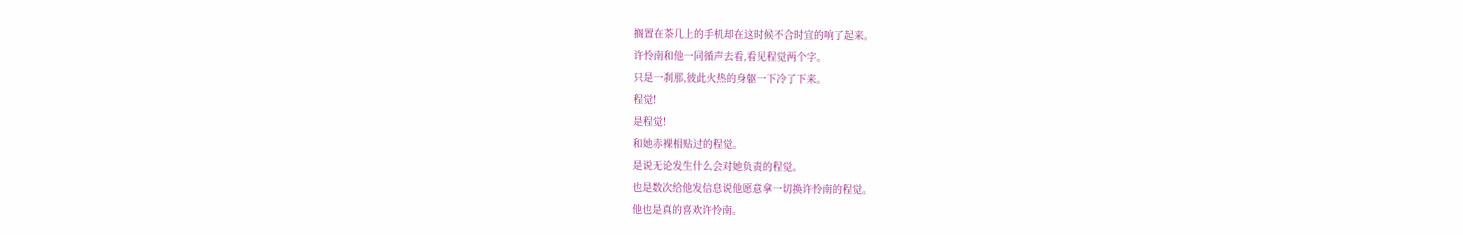搁置在茶几上的手机却在这时候不合时宜的响了起来。
许怜南和他一同循声去看,看见程觉两个字。
只是一刹那,彼此火热的身躯一下冷了下来。
程觉!
是程觉!
和她赤裸相贴过的程觉。
是说无论发生什么会对她负责的程觉。
也是数次给他发信息说他愿意拿一切换许怜南的程觉。
他也是真的喜欢许怜南。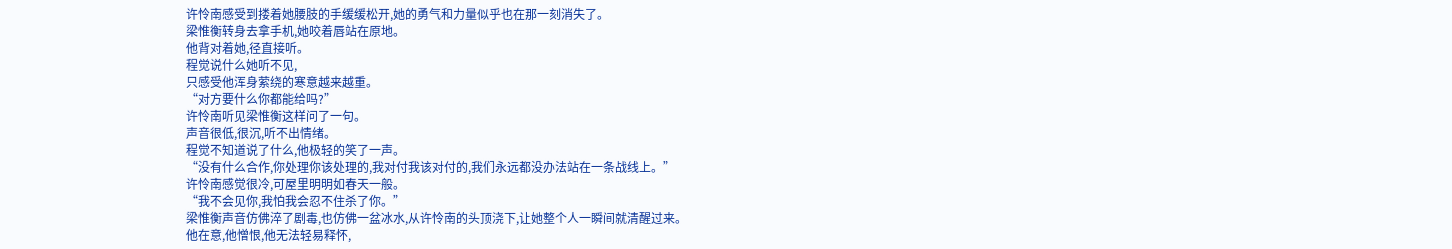许怜南感受到搂着她腰肢的手缓缓松开,她的勇气和力量似乎也在那一刻消失了。
梁惟衡转身去拿手机,她咬着唇站在原地。
他背对着她,径直接听。
程觉说什么她听不见,
只感受他浑身萦绕的寒意越来越重。
“对方要什么你都能给吗?”
许怜南听见梁惟衡这样问了一句。
声音很低,很沉,听不出情绪。
程觉不知道说了什么,他极轻的笑了一声。
“没有什么合作,你处理你该处理的,我对付我该对付的,我们永远都没办法站在一条战线上。”
许怜南感觉很冷,可屋里明明如春天一般。
“我不会见你,我怕我会忍不住杀了你。”
梁惟衡声音仿佛淬了剧毒,也仿佛一盆冰水,从许怜南的头顶浇下,让她整个人一瞬间就清醒过来。
他在意,他憎恨,他无法轻易释怀,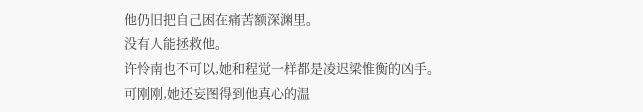他仍旧把自己困在痛苦额深渊里。
没有人能拯救他。
许怜南也不可以,她和程觉一样都是凌迟梁惟衡的凶手。
可刚刚,她还妄图得到他真心的温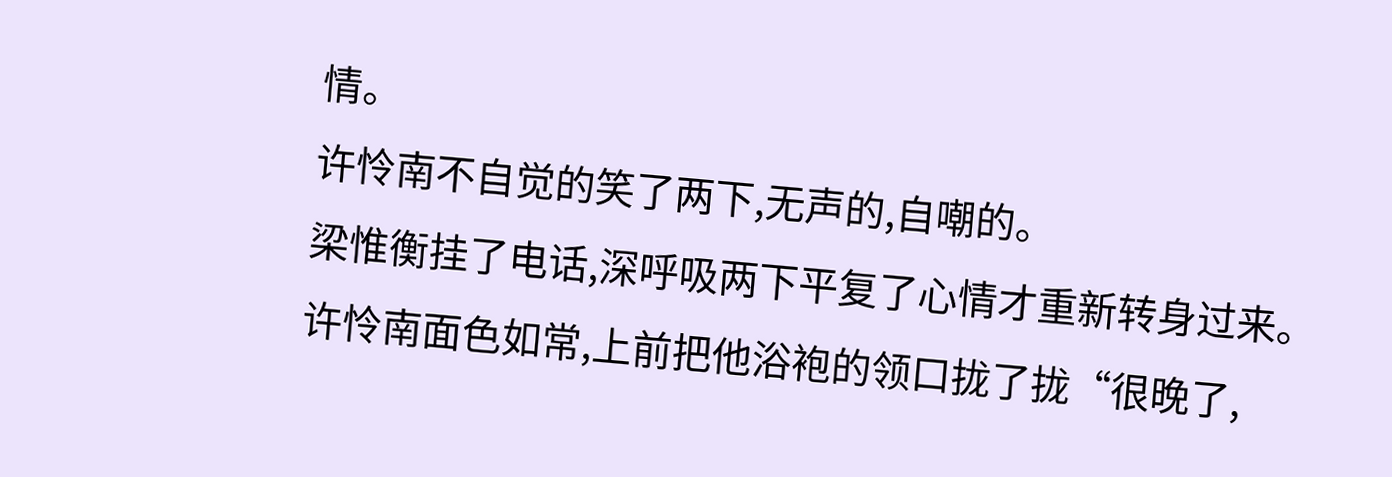情。
许怜南不自觉的笑了两下,无声的,自嘲的。
梁惟衡挂了电话,深呼吸两下平复了心情才重新转身过来。
许怜南面色如常,上前把他浴袍的领口拢了拢“很晚了,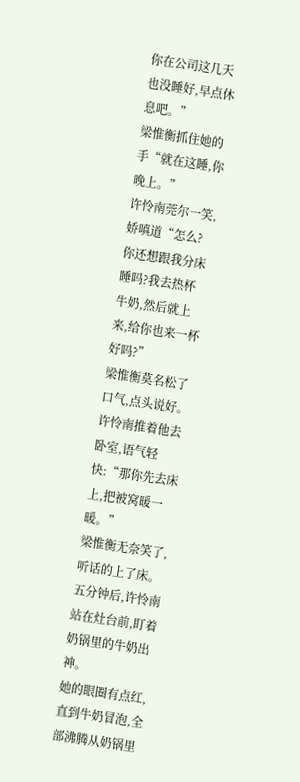你在公司这几天也没睡好,早点休息吧。”
梁惟衡抓住她的手“就在这睡,你晚上。”
许怜南莞尔一笑,娇嗔道“怎么?你还想跟我分床睡吗?我去热杯牛奶,然后就上来,给你也来一杯好吗?”
梁惟衡莫名松了口气,点头说好。
许怜南推着他去卧室,语气轻快:“那你先去床上,把被窝暖一暖。”
梁惟衡无奈笑了,听话的上了床。
五分钟后,许怜南站在灶台前,盯着奶锅里的牛奶出神。
她的眼圈有点红,直到牛奶冒泡,全部沸腾从奶锅里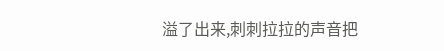溢了出来,刺刺拉拉的声音把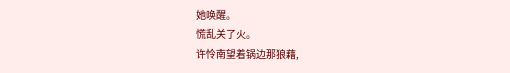她唤醒。
慌乱关了火。
许怜南望着锅边那狼藉,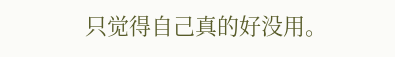只觉得自己真的好没用。